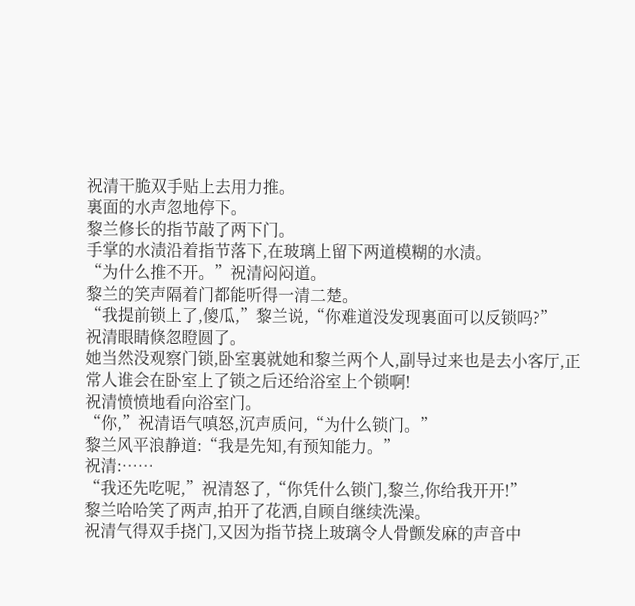祝清干脆双手贴上去用力推。
裏面的水声忽地停下。
黎兰修长的指节敲了两下门。
手掌的水渍沿着指节落下,在玻璃上留下两道模糊的水渍。
“为什么推不开。”祝清闷闷道。
黎兰的笑声隔着门都能听得一清二楚。
“我提前锁上了,傻瓜,”黎兰说,“你难道没发现裏面可以反锁吗?”
祝清眼睛倏忽瞪圆了。
她当然没观察门锁,卧室裏就她和黎兰两个人,副导过来也是去小客厅,正常人谁会在卧室上了锁之后还给浴室上个锁啊!
祝清愤愤地看向浴室门。
“你,”祝清语气嗔怒,沉声质问,“为什么锁门。”
黎兰风平浪静道:“我是先知,有预知能力。”
祝清:……
“我还先吃呢,”祝清怒了,“你凭什么锁门,黎兰,你给我开开!”
黎兰哈哈笑了两声,拍开了花洒,自顾自继续洗澡。
祝清气得双手挠门,又因为指节挠上玻璃令人骨颤发麻的声音中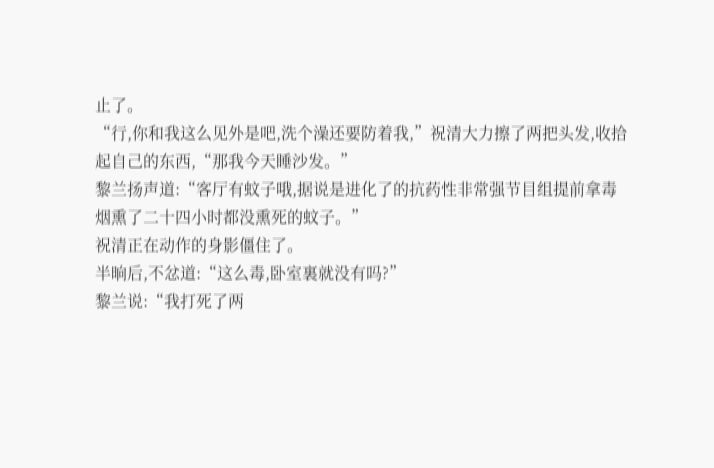止了。
“行,你和我这么见外是吧,洗个澡还要防着我,”祝清大力擦了两把头发,收拾起自己的东西,“那我今天睡沙发。”
黎兰扬声道:“客厅有蚊子哦,据说是进化了的抗药性非常强节目组提前拿毒烟熏了二十四小时都没熏死的蚊子。”
祝清正在动作的身影僵住了。
半晌后,不忿道:“这么毒,卧室裏就没有吗?”
黎兰说:“我打死了两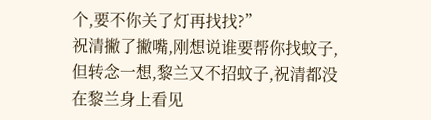个,要不你关了灯再找找?”
祝清撇了撇嘴,刚想说谁要帮你找蚊子,但转念一想,黎兰又不招蚊子,祝清都没在黎兰身上看见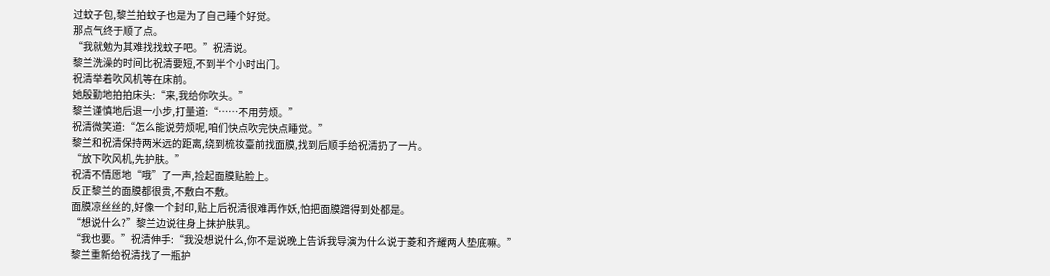过蚊子包,黎兰拍蚊子也是为了自己睡个好觉。
那点气终于顺了点。
“我就勉为其难找找蚊子吧。”祝清说。
黎兰洗澡的时间比祝清要短,不到半个小时出门。
祝清举着吹风机等在床前。
她殷勤地拍拍床头:“来,我给你吹头。”
黎兰谨慎地后退一小步,打量道:“……不用劳烦。”
祝清微笑道:“怎么能说劳烦呢,咱们快点吹完快点睡觉。”
黎兰和祝清保持两米远的距离,绕到梳妆臺前找面膜,找到后顺手给祝清扔了一片。
“放下吹风机,先护肤。”
祝清不情愿地“哦”了一声,捡起面膜贴脸上。
反正黎兰的面膜都很贵,不敷白不敷。
面膜凉丝丝的,好像一个封印,贴上后祝清很难再作妖,怕把面膜蹭得到处都是。
“想说什么?”黎兰边说往身上抹护肤乳。
“我也要。”祝清伸手:“我没想说什么,你不是说晚上告诉我导演为什么说于菱和齐耀两人垫底嘛。”
黎兰重新给祝清找了一瓶护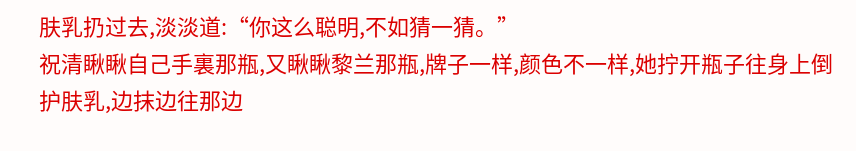肤乳扔过去,淡淡道:“你这么聪明,不如猜一猜。”
祝清瞅瞅自己手裏那瓶,又瞅瞅黎兰那瓶,牌子一样,颜色不一样,她拧开瓶子往身上倒护肤乳,边抹边往那边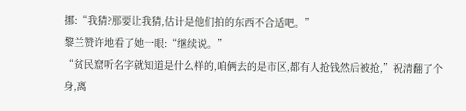挪:“我猜?那要让我猜,估计是他们拍的东西不合适吧。”
黎兰赞许地看了她一眼:“继续说。”
“贫民窟听名字就知道是什么样的,咱俩去的是市区,都有人抢钱然后被抢,”祝清翻了个身,离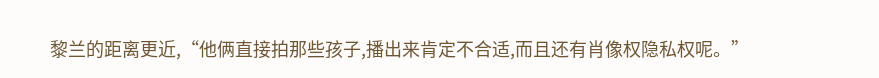黎兰的距离更近,“他俩直接拍那些孩子,播出来肯定不合适,而且还有肖像权隐私权呢。”